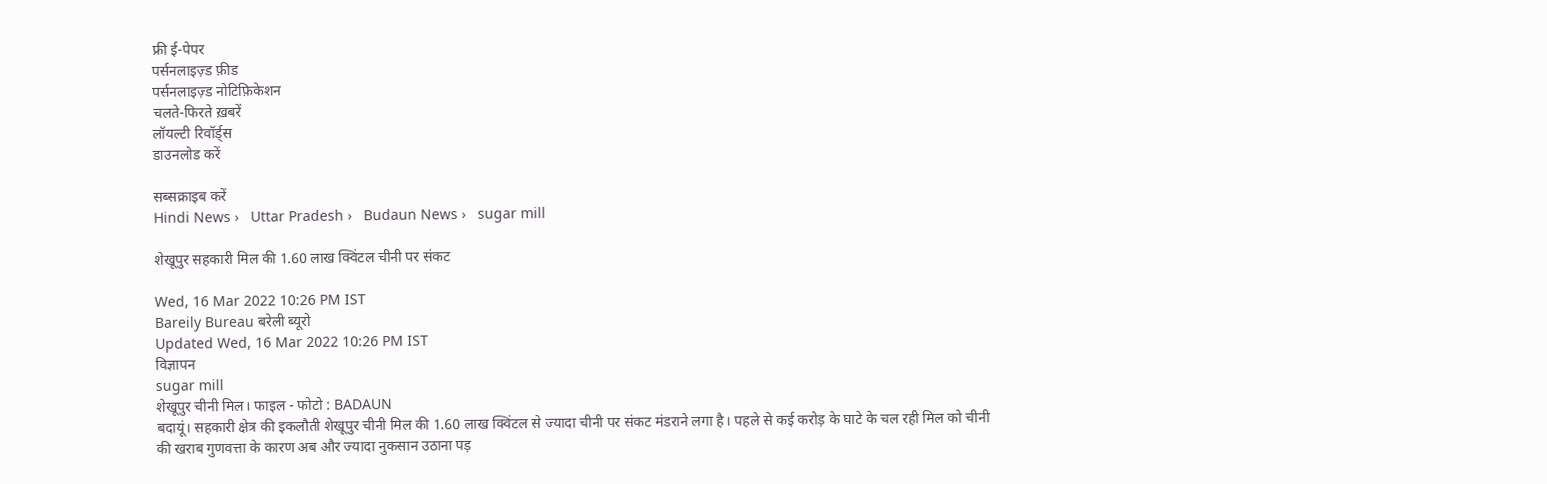फ्री ई-पेपर
पर्सनलाइज़्ड फ़ीड
पर्सनलाइज़्ड नोटिफ़िकेशन
चलते-फिरते ख़बरें
लॉयल्टी रिवॉर्ड्स
डाउनलोड करें

सब्सक्राइब करें
Hindi News ›   Uttar Pradesh ›   Budaun News ›   sugar mill

शेखूपुर सहकारी मिल की 1.60 लाख क्विंटल चीनी पर संकट

Wed, 16 Mar 2022 10:26 PM IST
Bareily Bureau बरेली ब्यूरो
Updated Wed, 16 Mar 2022 10:26 PM IST
विज्ञापन
sugar mill
शेखूपुर चीनी मिल। फाइल - फोटो : BADAUN
बदायूं। सहकारी क्षेत्र की इकलौती शेखूपुर चीनी मिल की 1.60 लाख क्विंटल से ज्यादा चीनी पर संकट मंडराने लगा है। पहले से कई करोड़ के घाटे के चल रही मिल को चीनी की खराब गुणवत्ता के कारण अब और ज्यादा नुकसान उठाना पड़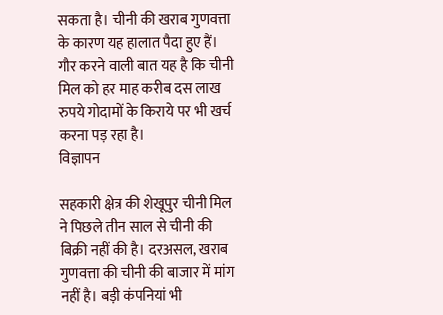सकता है। चीनी की खराब गुणवत्ता के कारण यह हालात पैदा हुए हैं। गौर करने वाली बात यह है कि चीनी मिल को हर माह करीब दस लाख रुपये गोदामों के किराये पर भी खर्च करना पड़ रहा है।
विज्ञापन

सहकारी क्षेत्र की शेखूपुर चीनी मिल ने पिछले तीन साल से चीनी की बिक्री नहीं की है। दरअसल, खराब गुणवत्ता की चीनी की बाजार में मांग नहीं है। बड़ी कंपनियां भी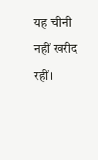यह चीनी नहीं खरीद रहीं।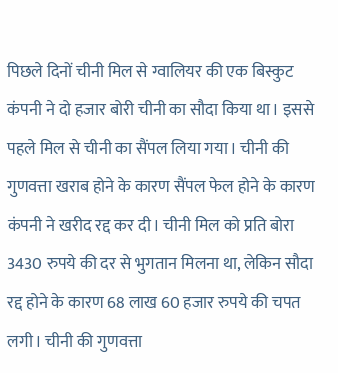पिछले दिनों चीनी मिल से ग्वालियर की एक बिस्कुट कंपनी ने दो हजार बोरी चीनी का सौदा किया था। इससे पहले मिल से चीनी का सैंपल लिया गया। चीनी की गुणवत्ता खराब होने के कारण सैंपल फेल होने के कारण कंपनी ने खरीद रद्द कर दी। चीनी मिल को प्रति बोरा 3430 रुपये की दर से भुगतान मिलना था, लेकिन सौदा रद्द होने के कारण 68 लाख 60 हजार रुपये की चपत लगी। चीनी की गुणवत्ता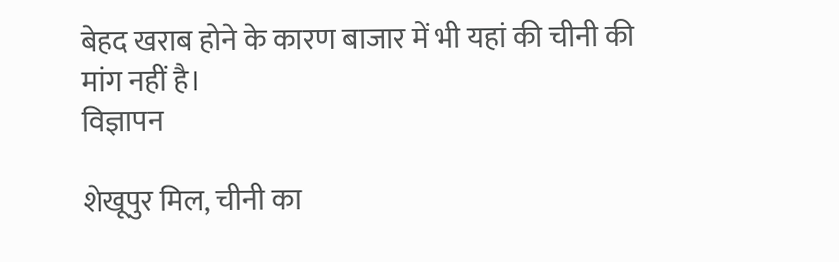बेहद खराब होने के कारण बाजार में भी यहां की चीनी की मांग नहीं है।
विज्ञापन

शेखूपुर मिल, चीनी का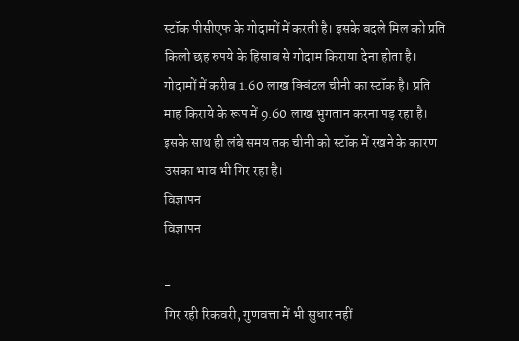स्टॉक पीसीएफ के गोदामों में करती है। इसके बदले मिल को प्रति किलो छह रुपये के हिसाब से गोदाम किराया देना होता है। गोदामों में करीब 1.60 लाख क्विंटल चीनी का स्टॉक है। प्रति माह किराये के रूप में 9.60 लाख भुगतान करना पड़ रहा है। इसके साथ ही लंबे समय तक चीनी को स्टॉक में रखने के कारण उसका भाव भी गिर रहा है।
विज्ञापन
विज्ञापन

-
गिर रही रिकवरी, गुणवत्ता में भी सुधार नहीं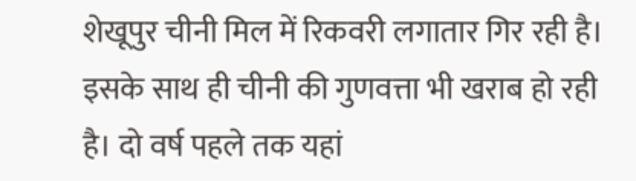शेखूपुर चीनी मिल में रिकवरी लगातार गिर रही है। इसके साथ ही चीनी की गुणवत्ता भी खराब हो रही है। दो वर्ष पहले तक यहां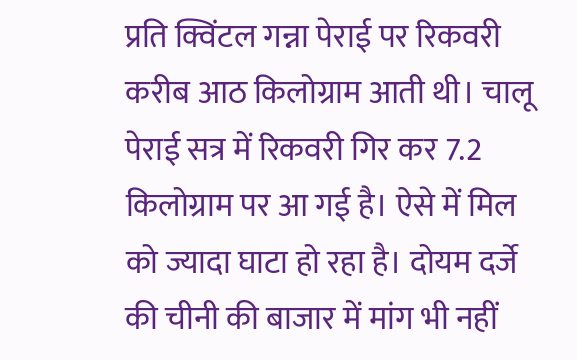प्रति क्विंटल गन्ना पेराई पर रिकवरी करीब आठ किलोग्राम आती थी। चालू पेराई सत्र में रिकवरी गिर कर 7.2 किलोग्राम पर आ गई है। ऐसे में मिल को ज्यादा घाटा हो रहा है। दोयम दर्जे की चीनी की बाजार में मांग भी नहीं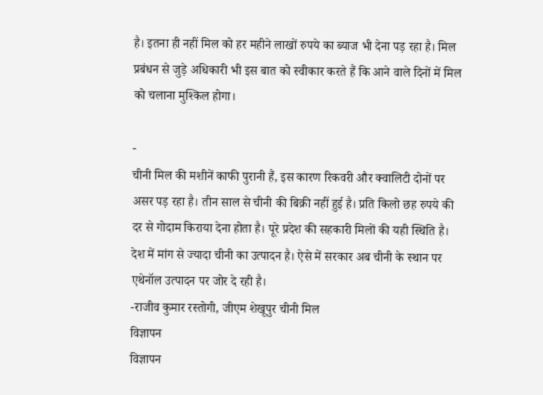है। इतना ही नहीं मिल को हर महीने लाखों रुपये का ब्याज भी देना पड़ रहा है। मिल प्रबंधन से जुड़े अधिकारी भी इस बात को स्वीकार करते हैं कि आने वाले दिनों में मिल को चलाना मुश्किल होगा।

-
चीनी मिल की मशीनें काफी पुरानी हैं, इस कारण रिकवरी और क्वालिटी दोनों पर असर पड़ रहा है। तीन साल से चीनी की बिक्री नहीं हुई है। प्रति किलो छह रुपये की दर से गोदाम किराया देना होता है। पूरे प्रदेश की सहकारी मिलों की यही स्थिति है। देश में मांग से ज्यादा चीनी का उत्पादन है। ऐसे में सरकार अब चीनी के स्थान पर एथेनॉल उत्पादन पर जोर दे रही है।
-राजीव कुमार रस्तोगी, जीएम शेखूपुर चीनी मिल
विज्ञापन
विज्ञापन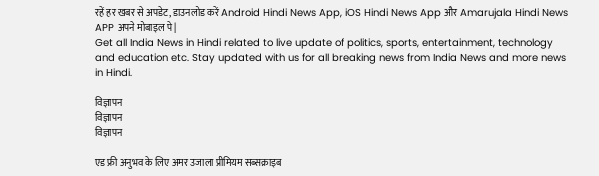रहें हर खबर से अपडेट, डाउनलोड करें Android Hindi News App, iOS Hindi News App और Amarujala Hindi News APP अपने मोबाइल पे|
Get all India News in Hindi related to live update of politics, sports, entertainment, technology and education etc. Stay updated with us for all breaking news from India News and more news in Hindi.

विज्ञापन
विज्ञापन
विज्ञापन

एड फ्री अनुभव के लिए अमर उजाला प्रीमियम सब्सक्राइब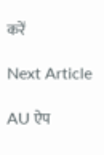करें

Next Article

AU ऐप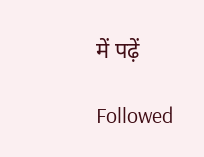में पढ़ें

Followed